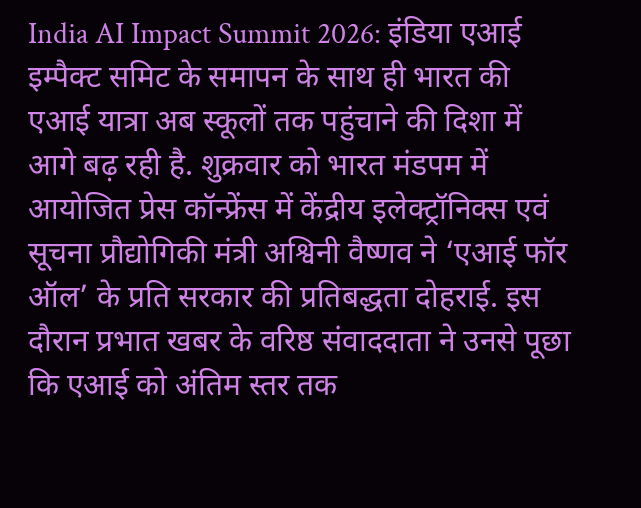India AI Impact Summit 2026: इंडिया एआई इम्पैक्ट समिट के समापन के साथ ही भारत की एआई यात्रा अब स्कूलों तक पहुंचाने की दिशा में आगे बढ़ रही है. शुक्रवार को भारत मंडपम में आयोजित प्रेस कॉन्फ्रेंस में केंद्रीय इलेक्ट्रॉनिक्स एवं सूचना प्रौद्योगिकी मंत्री अश्विनी वैष्णव ने ‘एआई फॉर ऑल’ के प्रति सरकार की प्रतिबद्धता दोहराई. इस दौरान प्रभात खबर के वरिष्ठ संवाददाता ने उनसे पूछा कि एआई को अंतिम स्तर तक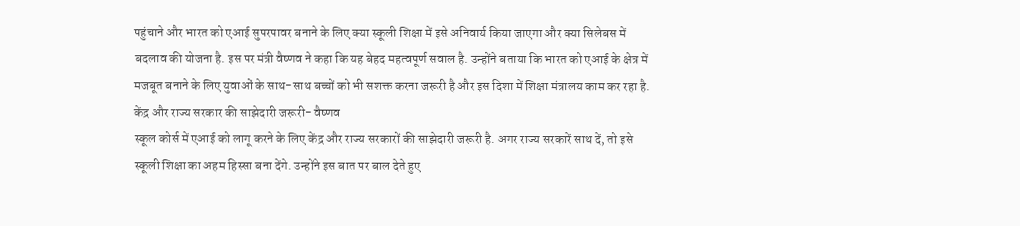पहुंचाने और भारत को एआई सुपरपावर बनाने के लिए क्या स्कूली शिक्षा में इसे अनिवार्य किया जाएगा और क्या सिलेबस में बदलाव की योजना है. इस पर मंत्री वैष्णव ने कहा कि यह बेहद महत्वपूर्ण सवाल है. उन्होंने बताया कि भारत को एआई के क्षेत्र में मजबूत बनाने के लिए युवाओं के साथ-साथ बच्चों को भी सशक्त करना जरूरी है और इस दिशा में शिक्षा मंत्रालय काम कर रहा है.
केंद्र और राज्य सरकार की साझेदारी जरूरी- वैष्णव
स्कूल कोर्स में एआई को लागू करने के लिए केंद्र और राज्य सरकारों की साझेदारी जरूरी है. अगर राज्य सरकारें साथ दें, तो इसे स्कूली शिक्षा का अहम हिस्सा बना देंगे. उन्होंने इस बात पर बाल देते हुए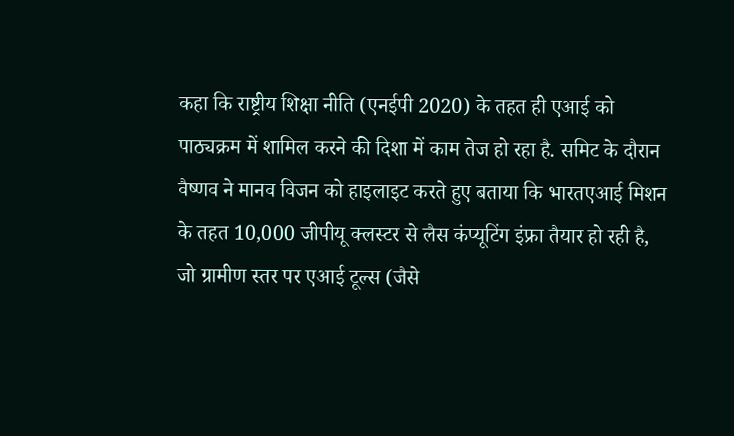कहा कि राष्ट्रीय शिक्षा नीति (एनईपी 2020) के तहत ही एआई को पाठ्यक्रम में शामिल करने की दिशा में काम तेज हो रहा है. समिट के दौरान वैष्णव ने मानव विजन को हाइलाइट करते हुए बताया कि भारतएआई मिशन के तहत 10,000 जीपीयू क्लस्टर से लैस कंप्यूटिंग इंफ्रा तैयार हो रही है, जो ग्रामीण स्तर पर एआई टूल्स (जैसे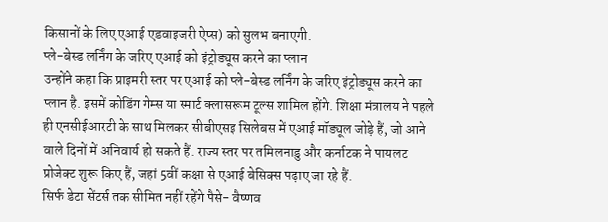किसानों के लिए एआई एडवाइजरी ऐप्स) को सुलभ बनाएगी.
प्ले-बेस्ड लर्निंग के जरिए एआई को इंट्रोड्यूस करने का प्लान
उन्होंने कहा कि प्राइमरी स्तर पर एआई को प्ले-बेस्ड लर्निंग के जरिए इंट्रोड्यूस करने का प्लान है. इसमें कोडिंग गेम्स या स्मार्ट क्लासरूम टूल्स शामिल होंगे. शिक्षा मंत्रालय ने पहले ही एनसीईआरटी के साथ मिलकर सीबीएसइ सिलेबस में एआई मॉड्यूल जोड़े हैं, जो आने वाले दिनों में अनिवार्य हो सकते हैं. राज्य स्तर पर तमिलनाडु और कर्नाटक ने पायलट प्रोजेक्ट शुरू किए हैं, जहां 5वीं कक्षा से एआई बेसिक्स पढ़ाए जा रहे हैं.
सिर्फ डेटा सेंटर्स तक सीमित नहीं रहेंगे पैसे- वैष्णव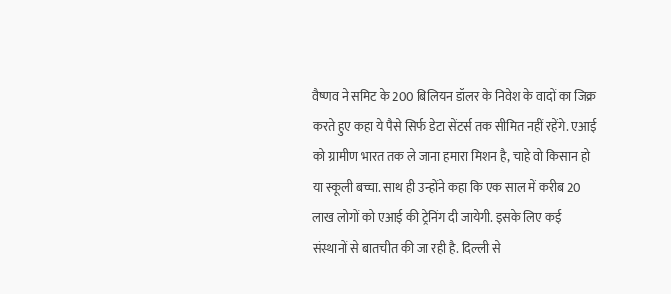वैष्णव ने समिट के 200 बिलियन डॉलर के निवेश के वादों का जिक्र करते हुए कहा ये पैसे सिर्फ डेटा सेंटर्स तक सीमित नहीं रहेंगे. एआई को ग्रामीण भारत तक ले जाना हमारा मिशन है, चाहे वो किसान हो या स्कूली बच्चा. साथ ही उन्होंने कहा कि एक साल में करीब 20 लाख लोगों को एआई की ट्रेनिंग दी जायेगी. इसके लिए कई संस्थानों से बातचीत की जा रही है. दिल्ली से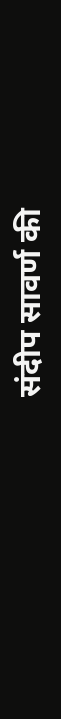संदीप सावर्ण की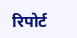रिपोर्ट